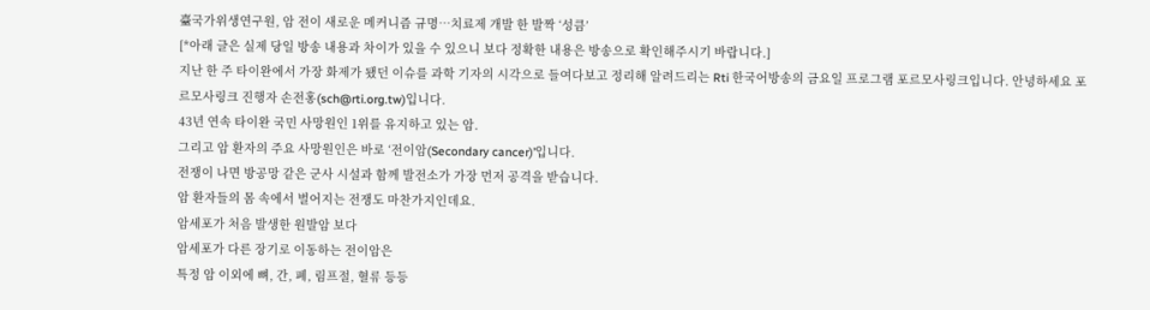臺국가위생연구원, 암 전이 새로운 메커니즘 규명…치료제 개발 한 발짝 ‘성큼’
[*아래 글은 실제 당일 방송 내용과 차이가 있을 수 있으니 보다 정확한 내용은 방송으로 확인해주시기 바랍니다.]
지난 한 주 타이완에서 가장 화제가 됐던 이슈를 과학 기자의 시각으로 들여다보고 정리해 알려드리는 Rti 한국어방송의 금요일 프로그램 포르모사링크입니다. 안녕하세요 포르모사링크 진행자 손전홍(sch@rti.org.tw)입니다.
43년 연속 타이완 국민 사망원인 1위를 유지하고 있는 암.
그리고 암 환자의 주요 사망원인은 바로 ‘전이암(Secondary cancer)’입니다.
전쟁이 나면 방공망 같은 군사 시설과 함께 발전소가 가장 먼저 공격을 받습니다.
암 환자들의 몸 속에서 벌어지는 전쟁도 마찬가지인데요.
암세포가 처음 발생한 원발암 보다
암세포가 다른 장기로 이동하는 전이암은
특정 암 이외에 뼈, 간, 폐, 림프절, 혈류 등등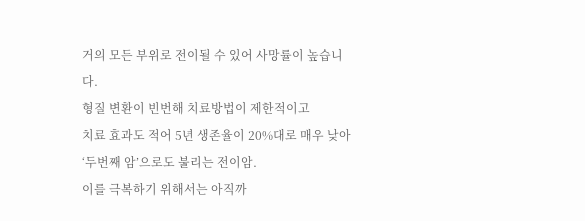거의 모든 부위로 전이될 수 있어 사망률이 높습니다.
형질 변환이 빈번해 치료방법이 제한적이고
치료 효과도 적어 5년 생존율이 20%대로 매우 낮아
‘두번째 암’으로도 불리는 전이암.
이를 극복하기 위해서는 아직까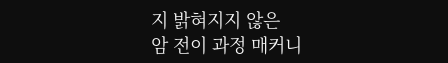지 밝혀지지 않은
암 전이 과정 매커니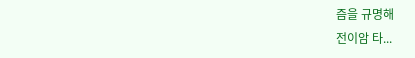즘을 규명해
전이암 타...